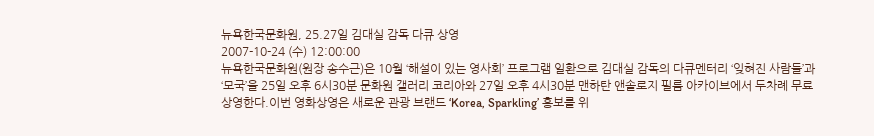뉴욕한국문화원, 25.27일 김대실 감독 다큐 상영
2007-10-24 (수) 12:00:00
뉴욕한국문화원(원장 송수근)은 10월 ‘해설이 있는 영사회’ 프로그램 일환으로 김대실 감독의 다큐멘터리 ‘잊혀진 사람들’과 ‘모국’을 25일 오후 6시30분 문화원 갤러리 코리아와 27일 오후 4시30분 맨하탄 앤솔로지 필름 아카이브에서 두차례 무료 상영한다.이번 영화상영은 새로운 관광 브랜드 ‘Korea, Sparkling’ 홍보를 위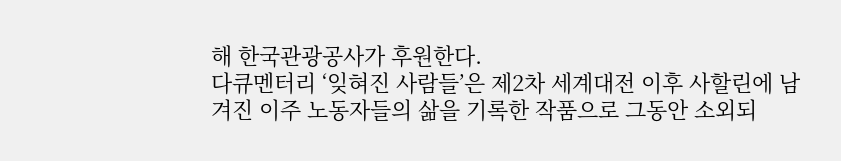해 한국관광공사가 후원한다.
다큐멘터리 ‘잊혀진 사람들’은 제2차 세계대전 이후 사할린에 남겨진 이주 노동자들의 삶을 기록한 작품으로 그동안 소외되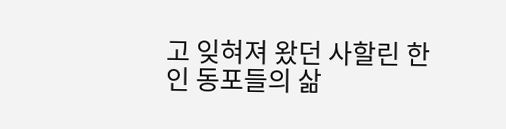고 잊혀져 왔던 사할린 한인 동포들의 삶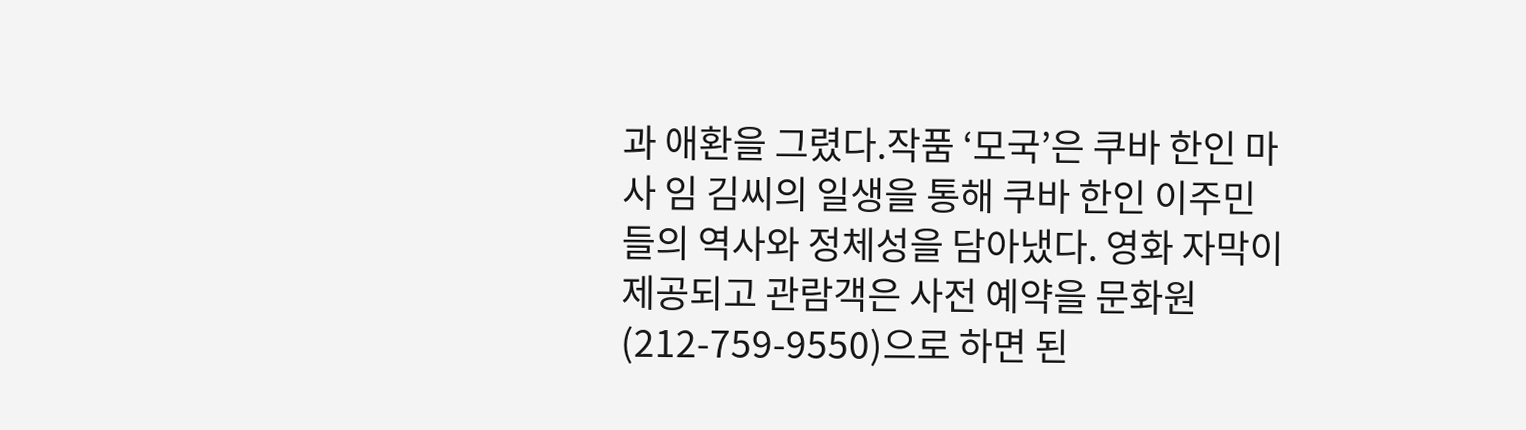과 애환을 그렸다.작품 ‘모국’은 쿠바 한인 마사 임 김씨의 일생을 통해 쿠바 한인 이주민들의 역사와 정체성을 담아냈다. 영화 자막이 제공되고 관람객은 사전 예약을 문화원(212-759-9550)으로 하면 된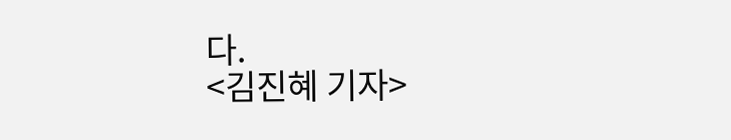다.
<김진혜 기자>